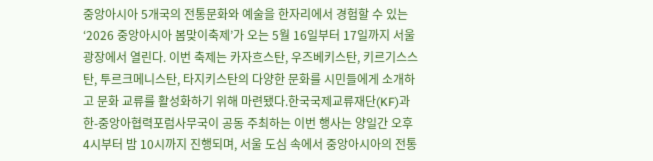중앙아시아 5개국의 전통문화와 예술을 한자리에서 경험할 수 있는 ‘2026 중앙아시아 봄맞이축제’가 오는 5월 16일부터 17일까지 서울광장에서 열린다. 이번 축제는 카자흐스탄, 우즈베키스탄, 키르기스스탄, 투르크메니스탄, 타지키스탄의 다양한 문화를 시민들에게 소개하고 문화 교류를 활성화하기 위해 마련됐다.한국국제교류재단(KF)과 한-중앙아협력포럼사무국이 공동 주최하는 이번 행사는 양일간 오후 4시부터 밤 10시까지 진행되며, 서울 도심 속에서 중앙아시아의 전통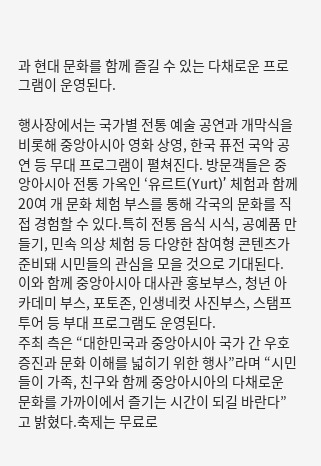과 현대 문화를 함께 즐길 수 있는 다채로운 프로그램이 운영된다.

행사장에서는 국가별 전통 예술 공연과 개막식을 비롯해 중앙아시아 영화 상영, 한국 퓨전 국악 공연 등 무대 프로그램이 펼쳐진다. 방문객들은 중앙아시아 전통 가옥인 ‘유르트(Yurt)’ 체험과 함께 20여 개 문화 체험 부스를 통해 각국의 문화를 직접 경험할 수 있다.특히 전통 음식 시식, 공예품 만들기, 민속 의상 체험 등 다양한 참여형 콘텐츠가 준비돼 시민들의 관심을 모을 것으로 기대된다. 이와 함께 중앙아시아 대사관 홍보부스, 청년 아카데미 부스, 포토존, 인생네컷 사진부스, 스탬프 투어 등 부대 프로그램도 운영된다.
주최 측은 “대한민국과 중앙아시아 국가 간 우호 증진과 문화 이해를 넓히기 위한 행사”라며 “시민들이 가족, 친구와 함께 중앙아시아의 다채로운 문화를 가까이에서 즐기는 시간이 되길 바란다”고 밝혔다.축제는 무료로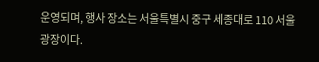운영되며, 행사 장소는 서울특별시 중구 세종대로 110 서울광장이다.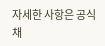자세한 사항은 공식 채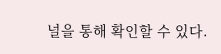널을 통해 확인할 수 있다.